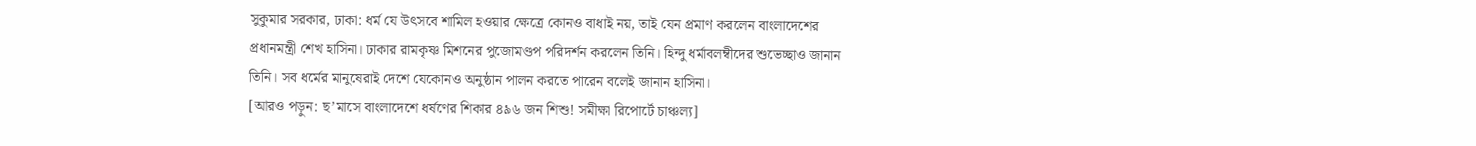সুকুমার সরকার, ঢাকা: ধর্ম যে উৎসবে শামিল হওয়ার ক্ষেত্রে কোনও বাধাই নয়, তাই যেন প্রমাণ করলেন বাংলাদেশের প্রধানমন্ত্রী শেখ হাসিনা। ঢাকার রামকৃষ্ণ মিশনের পুজোমণ্ডপ পরিদর্শন করলেন তিনি। হিন্দু ধর্মাবলম্বীদের শুভেচ্ছাও জানান তিনি। সব ধর্মের মানুষেরাই দেশে যেকোনও অনুষ্ঠান পালন করতে পারেন বলেই জানান হাসিনা।
[আরও পড়ুন: ছ’মাসে বাংলাদেশে ধর্ষণের শিকার ৪৯৬ জন শিশু! সমীক্ষা রিপোর্টে চাঞ্চল্য]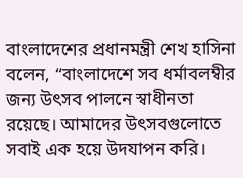বাংলাদেশের প্রধানমন্ত্রী শেখ হাসিনা বলেন, “বাংলাদেশে সব ধর্মাবলম্বীর জন্য উৎসব পালনে স্বাধীনতা রয়েছে। আমাদের উৎসবগুলোতে সবাই এক হয়ে উদযাপন করি।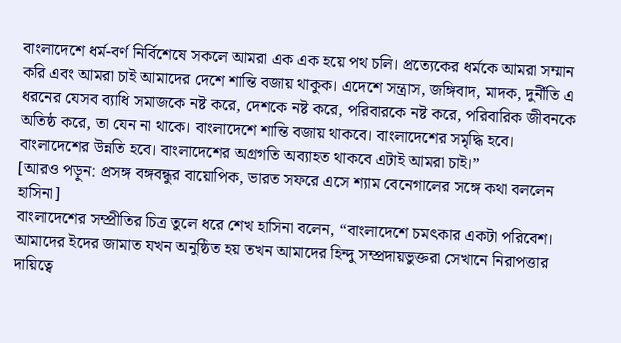বাংলাদেশে ধর্ম-বর্ণ নির্বিশেষে সকলে আমরা এক এক হয়ে পথ চলি। প্রত্যেকের ধর্মকে আমরা সম্মান করি এবং আমরা চাই আমাদের দেশে শান্তি বজায় থাকুক। এদেশে সন্ত্রাস, জঙ্গিবাদ, মাদক, দুর্নীতি এ ধরনের যেসব ব্যাধি সমাজকে নষ্ট করে, দেশকে নষ্ট করে, পরিবারকে নষ্ট করে, পরিবারিক জীবনকে অতিষ্ঠ করে, তা যেন না থাকে। বাংলাদেশে শান্তি বজায় থাকবে। বাংলাদেশের সমৃদ্ধি হবে। বাংলাদেশের উন্নতি হবে। বাংলাদেশের অগ্রগতি অব্যাহত থাকবে এটাই আমরা চাই।”
[আরও পড়ুন: প্রসঙ্গ বঙ্গবন্ধুর বায়োপিক, ভারত সফরে এসে শ্যাম বেনেগালের সঙ্গে কথা বললেন হাসিনা]
বাংলাদেশের সম্প্রীতির চিত্র তুলে ধরে শেখ হাসিনা বলেন, “বাংলাদেশে চমৎকার একটা পরিবেশ। আমাদের ইদের জামাত যখন অনুষ্ঠিত হয় তখন আমাদের হিন্দু সম্প্রদায়ভুক্তরা সেখানে নিরাপত্তার দায়িত্বে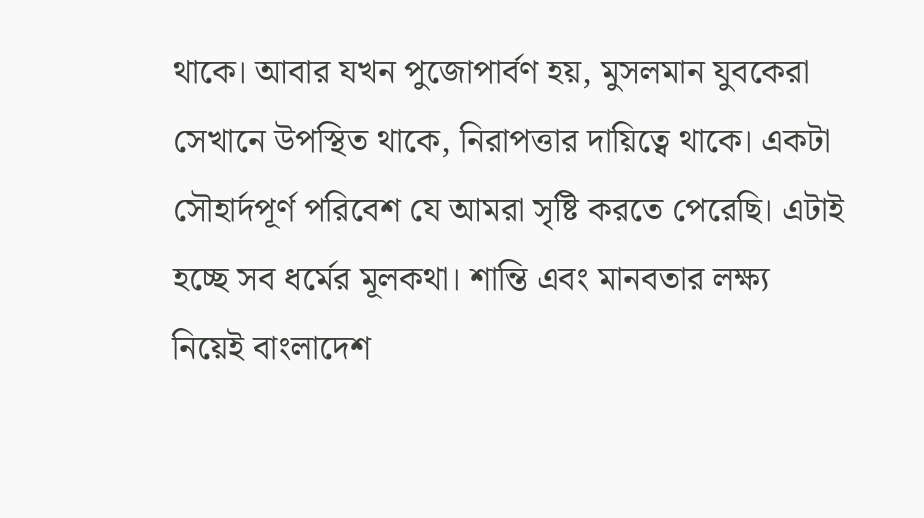থাকে। আবার যখন পুজোপার্বণ হয়, মুসলমান যুবকেরা সেখানে উপস্থিত থাকে, নিরাপত্তার দায়িত্বে থাকে। একটা সৌহার্দপূর্ণ পরিবেশ যে আমরা সৃষ্টি করতে পেরেছি। এটাই হচ্ছে সব ধর্মের মূলকথা। শান্তি এবং মানবতার লক্ষ্য নিয়েই বাংলাদেশ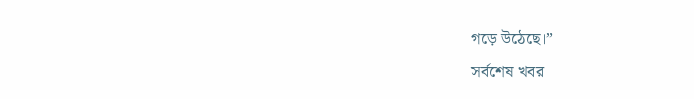গড়ে উঠেছে।”
সর্বশেষ খবর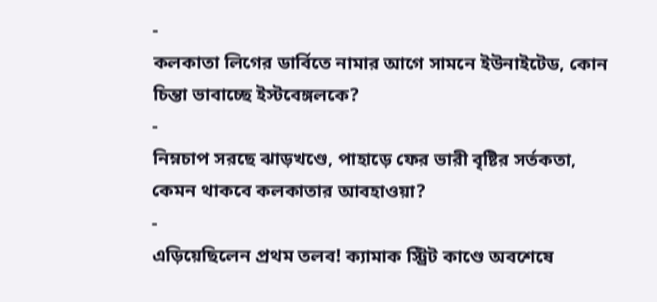-
কলকাতা লিগের ডার্বিতে নামার আগে সামনে ইউনাইটেড, কোন চিন্তা ভাবাচ্ছে ইস্টবেঙ্গলকে?
-
নিম্নচাপ সরছে ঝাড়খণ্ডে, পাহাড়ে ফের ভারী বৃষ্টির সর্তকতা, কেমন থাকবে কলকাতার আবহাওয়া?
-
এড়িয়েছিলেন প্রথম তলব! ক্যামাক স্ট্রিট কাণ্ডে অবশেষে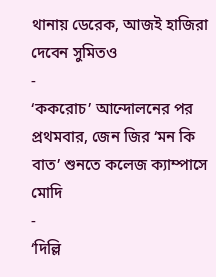থানায় ডেরেক, আজই হাজিরা দেবেন সুমিতও
-
‘ককরোচ’ আন্দোলনের পর প্রথমবার, জেন জির ‘মন কি বাত’ শুনতে কলেজ ক্যাম্পাসে মোদি
-
‘দিল্লি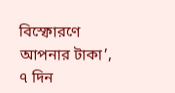বিস্ফোরণে আপনার টাকা’, ৭ দিন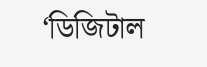‘ডিজিটাল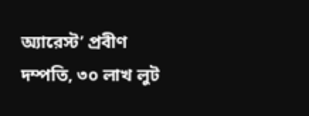অ্যারেস্ট’ প্রবীণ দম্পতি, ৩০ লাখ লুট